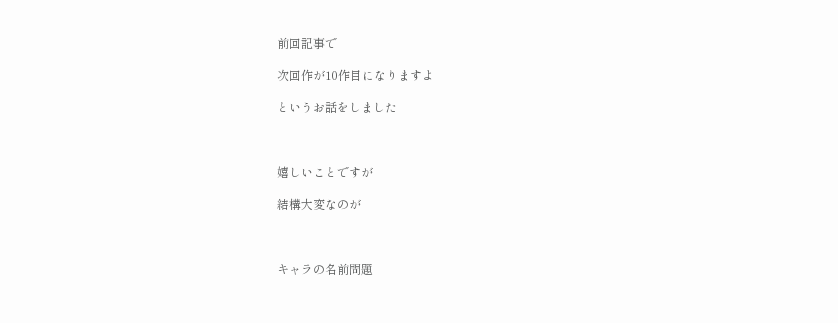前回記事で

次回作が10作目になりますよ

というお話をしました



嬉しいことですが

結構大変なのが



キャラの名前問題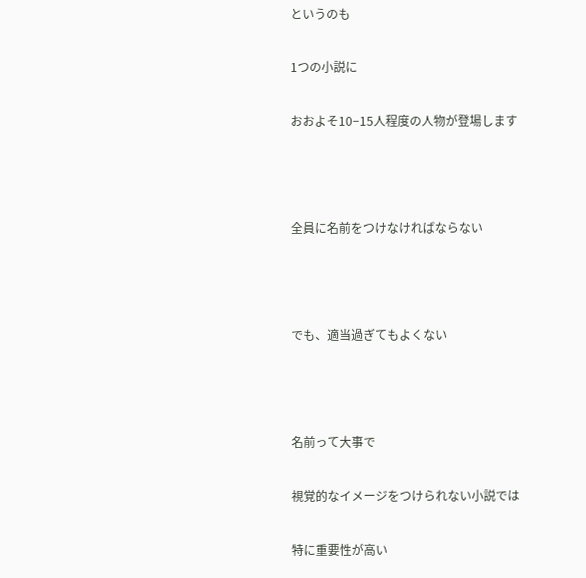というのも

1つの小説に

おおよそ10−15人程度の人物が登場します



全員に名前をつけなければならない



でも、適当過ぎてもよくない



名前って大事で

視覚的なイメージをつけられない小説では

特に重要性が高い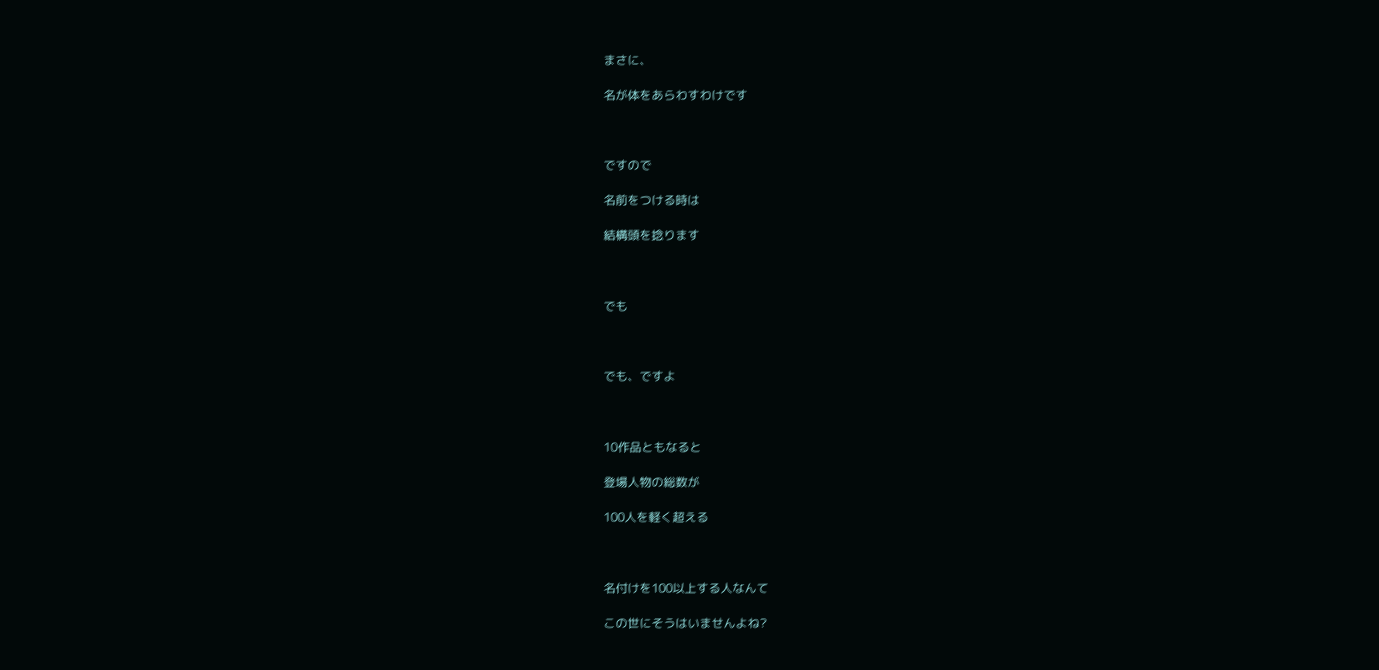まさに、

名が体をあらわすわけです



ですので

名前をつける時は

結構頭を捻ります



でも



でも、ですよ



10作品ともなると

登場人物の総数が

100人を軽く超える



名付けを100以上する人なんて

この世にそうはいませんよね?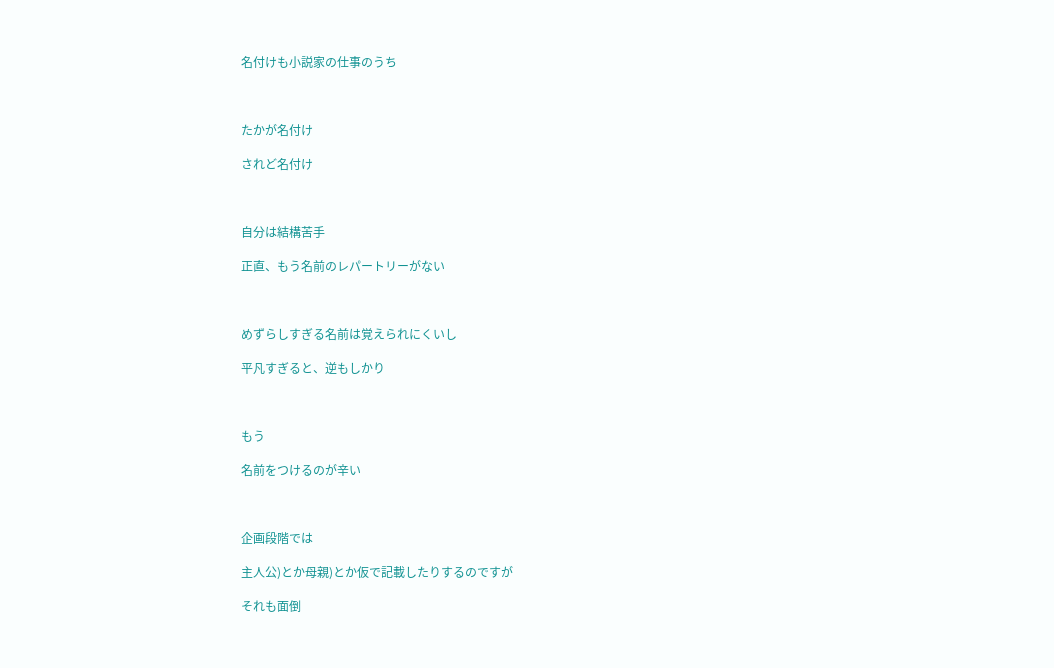名付けも小説家の仕事のうち



たかが名付け

されど名付け



自分は結構苦手

正直、もう名前のレパートリーがない



めずらしすぎる名前は覚えられにくいし

平凡すぎると、逆もしかり



もう

名前をつけるのが辛い



企画段階では

主人公)とか母親)とか仮で記載したりするのですが

それも面倒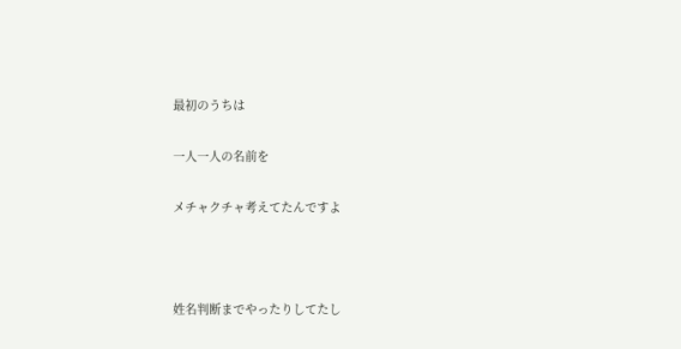最初のうちは

一人一人の名前を

メチャクチャ考えてたんですよ



姓名判断までやったりしてたし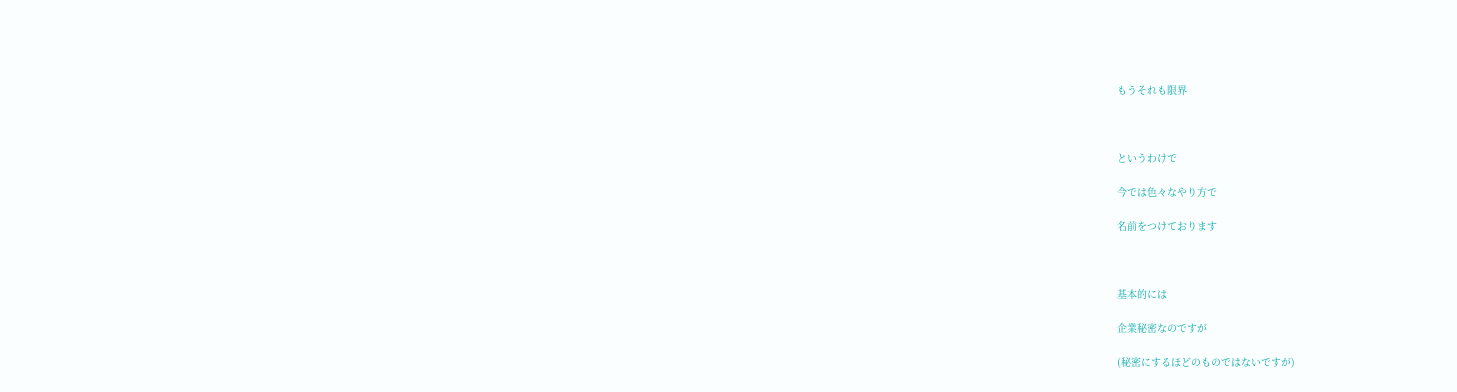もうそれも限界



というわけで

今では色々なやり方で

名前をつけております



基本的には

企業秘密なのですが

(秘密にするほどのものではないですが)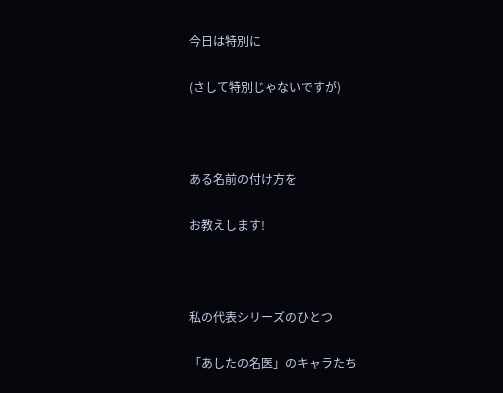今日は特別に

(さして特別じゃないですが)



ある名前の付け方を

お教えします!



私の代表シリーズのひとつ

「あしたの名医」のキャラたち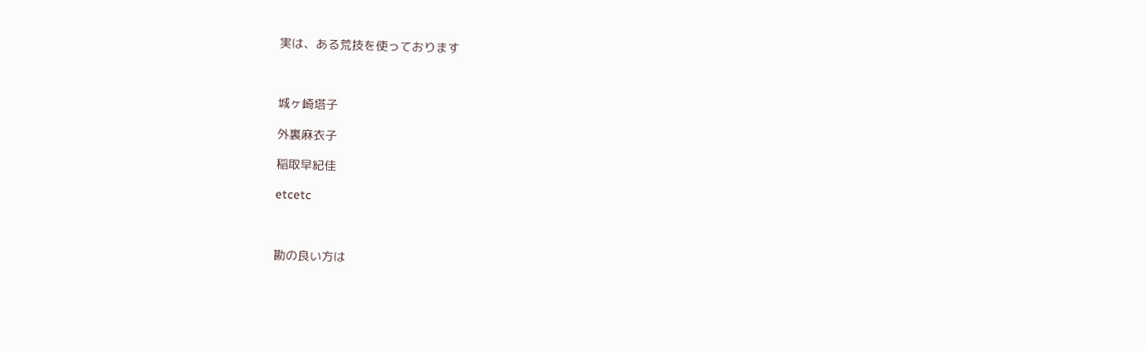実は、ある荒技を使っております



城ヶ崎塔子

外裏麻衣子

稲取早紀佳

etcetc



勘の良い方は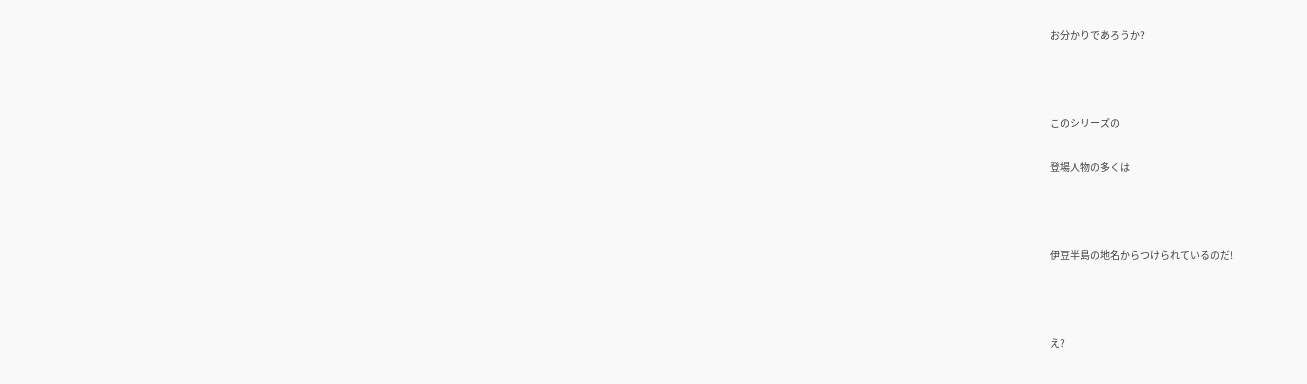お分かりであろうか?



このシリーズの

登場人物の多くは



伊豆半島の地名からつけられているのだ!



え?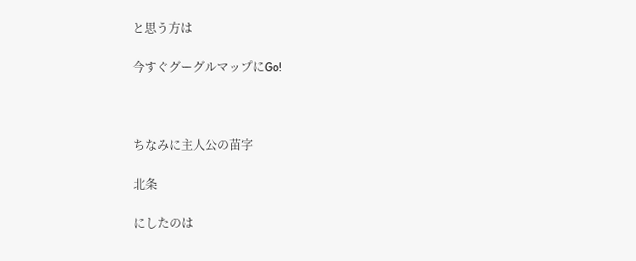と思う方は

今すぐグーグルマップにGo!



ちなみに主人公の苗字

北条

にしたのは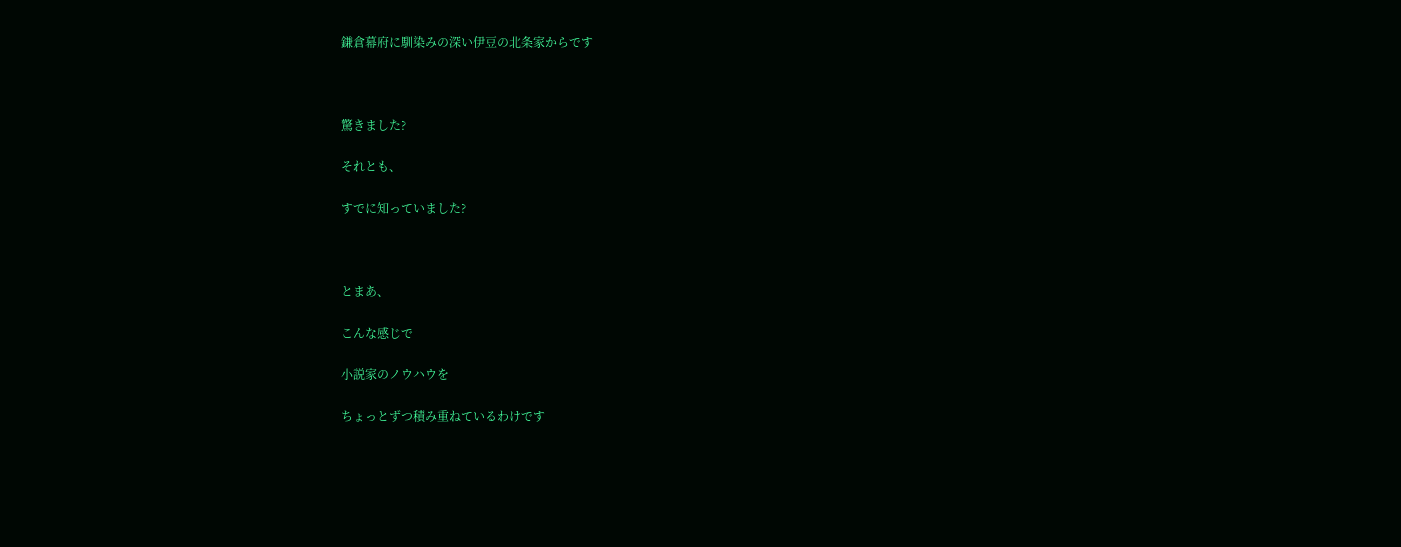鎌倉幕府に馴染みの深い伊豆の北条家からです



驚きました?

それとも、

すでに知っていました?



とまあ、

こんな感じで

小説家のノウハウを

ちょっとずつ積み重ねているわけです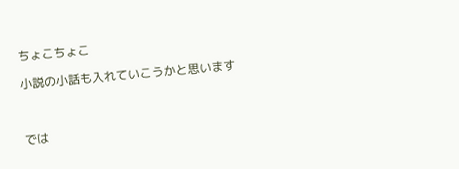ちょこちょこ

小説の小話も入れていこうかと思います



では